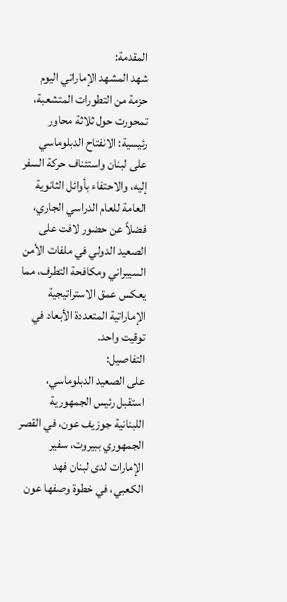المقدمة:
شهد المشهد الإماراتي اليوم حزمة من التطورات المتشعبة، تمحورت حول ثلاثة محاور رئيسية: الانفتاح الدبلوماسي على لبنان واستئناف حركة السفر إليه، والاحتفاء بأوائل الثانوية العامة للعام الدراسي الجاري، فضلاً عن حضور لافت على الصعيد الدولي في ملفات الأمن السيبراني ومكافحة التطرف، مما يعكس عمق الاستراتيجية الإماراتية المتعددة الأبعاد في توقيت واحد.
التفاصيل:
على الصعيد الدبلوماسي، استقبل رئيس الجمهورية اللبنانية جوزيف عون، في القصر الجمهوري ببيروت، سفير الإمارات لدى لبنان فهد الكعبي، في خطوة وصفها عون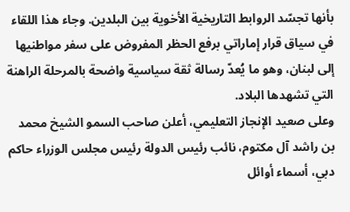بأنها تجسّد الروابط التاريخية الأخوية بين البلدين. وجاء هذا اللقاء في سياق قرار إماراتي برفع الحظر المفروض على سفر مواطنيها إلى لبنان، وهو ما يُعدّ رسالة ثقة سياسية واضحة بالمرحلة الراهنة التي تشهدها البلاد.
وعلى صعيد الإنجاز التعليمي، أعلن صاحب السمو الشيخ محمد بن راشد آل مكتوم، نائب رئيس الدولة رئيس مجلس الوزراء حاكم دبي، أسماء أوائل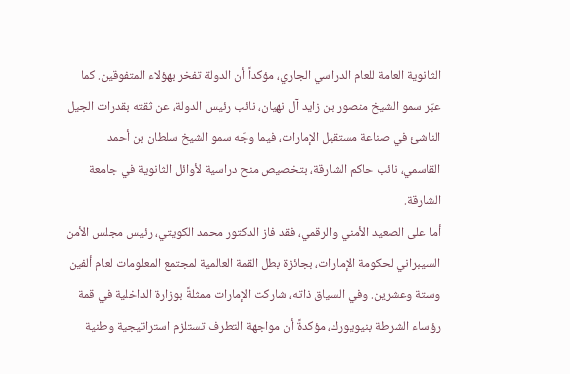الثانوية العامة للعام الدراسي الجاري، مؤكداً أن الدولة تفخر بهؤلاء المتفوقين. كما عبّر سمو الشيخ منصور بن زايد آل نهيان، نائب رئيس الدولة، عن ثقته بقدرات الجيل الناشئ في صناعة مستقبل الإمارات، فيما وجّه سمو الشيخ سلطان بن أحمد القاسمي، نائب حاكم الشارقة، بتخصيص منح دراسية لأوائل الثانوية في جامعة الشارقة.
أما على الصعيد الأمني والرقمي، فقد فاز الدكتور محمد الكويتي، رئيس مجلس الأمن السيبراني لحكومة الإمارات، بجائزة بطل القمة العالمية لمجتمع المعلومات لعام ألفين وستة وعشرين. وفي السياق ذاته، شاركت الإمارات ممثلةً بوزارة الداخلية في قمة رؤساء الشرطة بنيويورك، مؤكدةً أن مواجهة التطرف تستلزم استراتيجية وطنية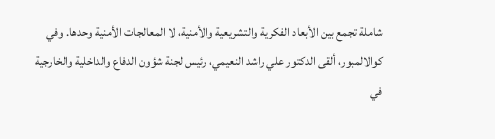شاملة تجمع بين الأبعاد الفكرية والتشريعية والأمنية، لا المعالجات الأمنية وحدها. وفي كوالالمبور، ألقى الدكتور علي راشد النعيمي، رئيس لجنة شؤون الدفاع والداخلية والخارجية في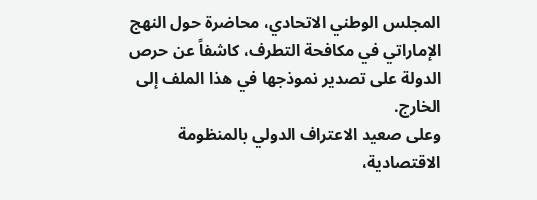المجلس الوطني الاتحادي، محاضرة حول النهج الإماراتي في مكافحة التطرف، كاشفاً عن حرص الدولة على تصدير نموذجها في هذا الملف إلى الخارج.
وعلى صعيد الاعتراف الدولي بالمنظومة الاقتصادية،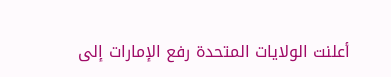أعلنت الولايات المتحدة رفع الإمارات إلى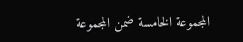المجموعة الخامسة ضمن المجموعة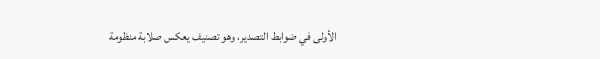الأولى في ضوابط التصدير، وهو تصنيف يعكس صلابة منظومة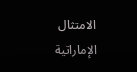الامتثال الإماراتية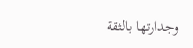وجدارتها بالثقة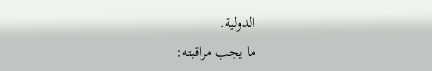الدولية.
ما يجب مراقبته: